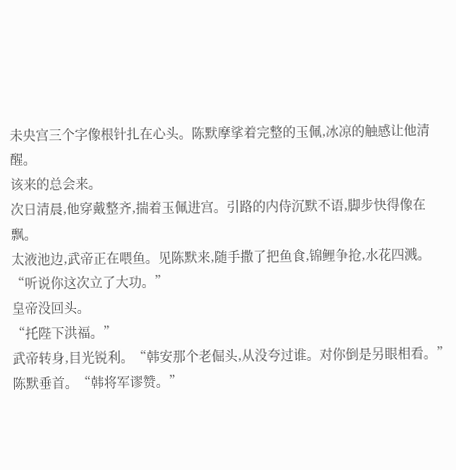未央宫三个字像根针扎在心头。陈默摩挲着完整的玉佩,冰凉的触感让他清醒。
该来的总会来。
次日清晨,他穿戴整齐,揣着玉佩进宫。引路的内侍沉默不语,脚步快得像在飘。
太液池边,武帝正在喂鱼。见陈默来,随手撒了把鱼食,锦鲤争抢,水花四溅。
“听说你这次立了大功。”
皇帝没回头。
“托陛下洪福。”
武帝转身,目光锐利。“韩安那个老倔头,从没夸过谁。对你倒是另眼相看。”
陈默垂首。“韩将军谬赞。”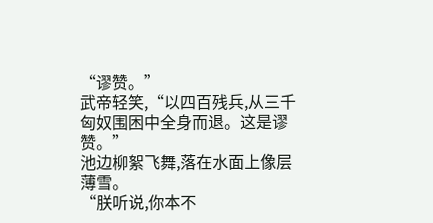“谬赞。”
武帝轻笑,“以四百残兵,从三千匈奴围困中全身而退。这是谬赞。”
池边柳絮飞舞,落在水面上像层薄雪。
“朕听说,你本不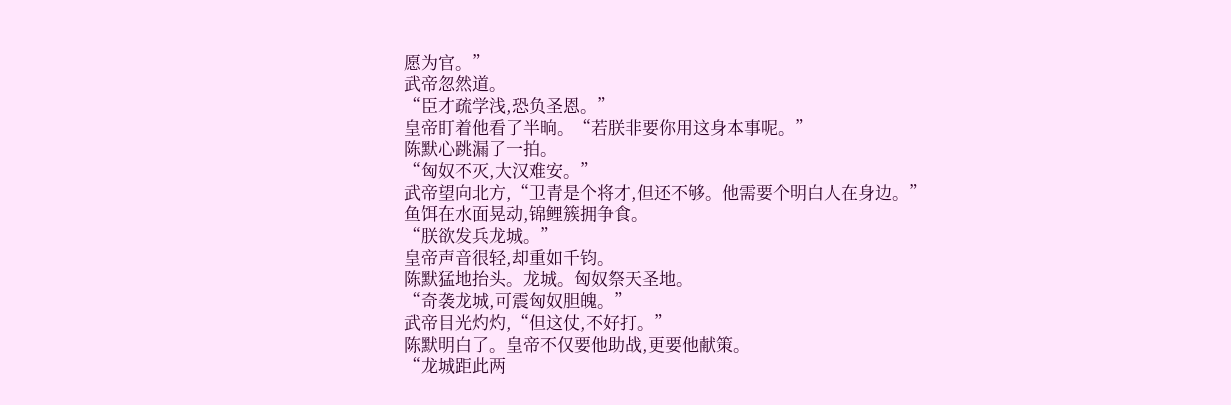愿为官。”
武帝忽然道。
“臣才疏学浅,恐负圣恩。”
皇帝盯着他看了半晌。“若朕非要你用这身本事呢。”
陈默心跳漏了一拍。
“匈奴不灭,大汉难安。”
武帝望向北方,“卫青是个将才,但还不够。他需要个明白人在身边。”
鱼饵在水面晃动,锦鲤簇拥争食。
“朕欲发兵龙城。”
皇帝声音很轻,却重如千钧。
陈默猛地抬头。龙城。匈奴祭天圣地。
“奇袭龙城,可震匈奴胆魄。”
武帝目光灼灼,“但这仗,不好打。”
陈默明白了。皇帝不仅要他助战,更要他献策。
“龙城距此两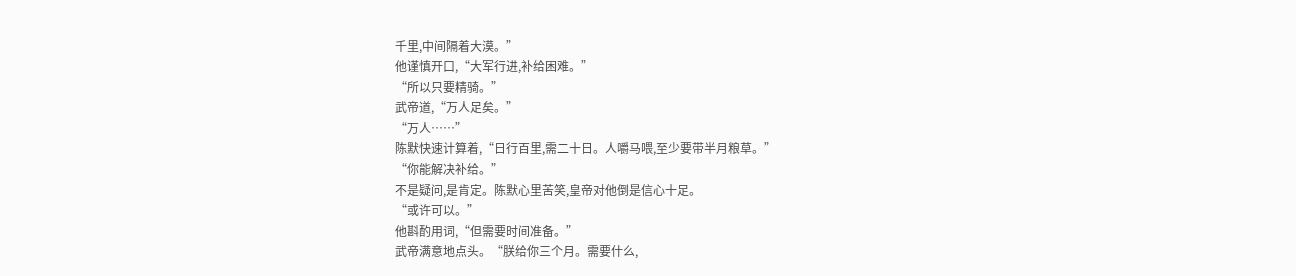千里,中间隔着大漠。”
他谨慎开口,“大军行进,补给困难。”
“所以只要精骑。”
武帝道,“万人足矣。”
“万人……”
陈默快速计算着,“日行百里,需二十日。人嚼马喂,至少要带半月粮草。”
“你能解决补给。”
不是疑问,是肯定。陈默心里苦笑,皇帝对他倒是信心十足。
“或许可以。”
他斟酌用词,“但需要时间准备。”
武帝满意地点头。“朕给你三个月。需要什么,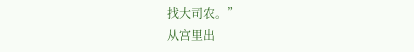找大司农。”
从宫里出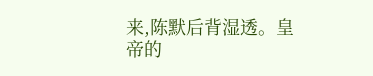来,陈默后背湿透。皇帝的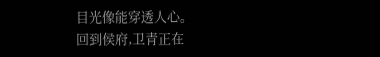目光像能穿透人心。
回到侯府,卫青正在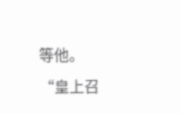等他。
“皇上召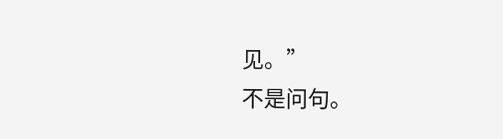见。”
不是问句。